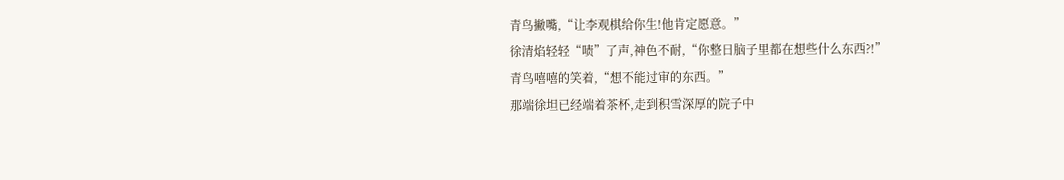青鸟撇嘴,“让李观棋给你生!他肯定愿意。”
徐清焰轻轻“啧”了声,神色不耐,“你整日脑子里都在想些什么东西?!”
青鸟嘻嘻的笑着,“想不能过审的东西。”
那端徐坦已经端着茶杯,走到积雪深厚的院子中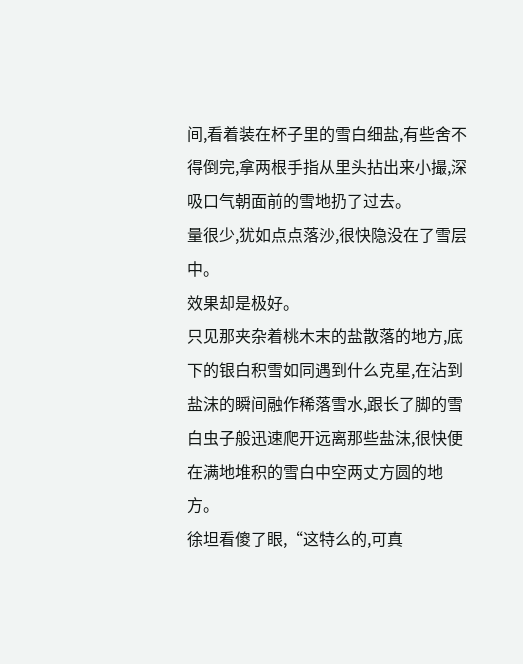间,看着装在杯子里的雪白细盐,有些舍不得倒完,拿两根手指从里头拈出来小撮,深吸口气朝面前的雪地扔了过去。
量很少,犹如点点落沙,很快隐没在了雪层中。
效果却是极好。
只见那夹杂着桃木末的盐散落的地方,底下的银白积雪如同遇到什么克星,在沾到盐沫的瞬间融作稀落雪水,跟长了脚的雪白虫子般迅速爬开远离那些盐沫,很快便在满地堆积的雪白中空两丈方圆的地方。
徐坦看傻了眼,“这特么的,可真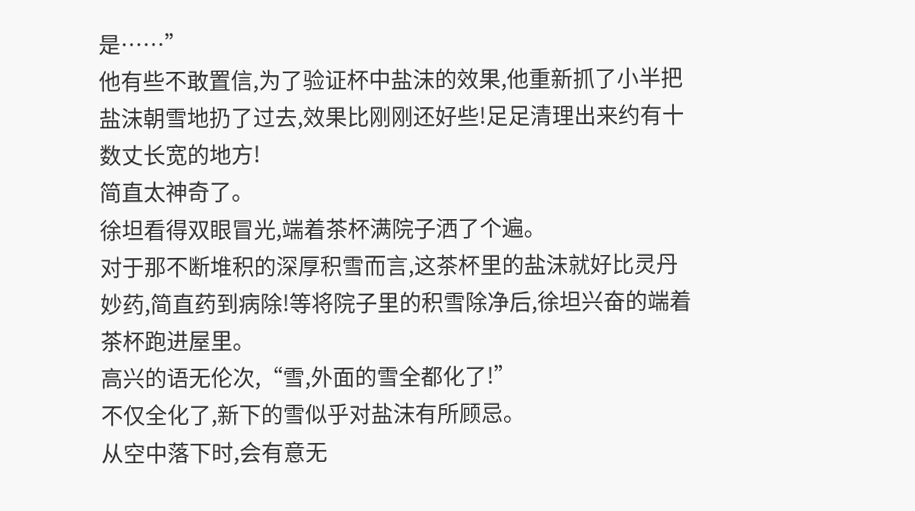是……”
他有些不敢置信,为了验证杯中盐沫的效果,他重新抓了小半把盐沫朝雪地扔了过去,效果比刚刚还好些!足足清理出来约有十数丈长宽的地方!
简直太神奇了。
徐坦看得双眼冒光,端着茶杯满院子洒了个遍。
对于那不断堆积的深厚积雪而言,这茶杯里的盐沫就好比灵丹妙药,简直药到病除!等将院子里的积雪除净后,徐坦兴奋的端着茶杯跑进屋里。
高兴的语无伦次,“雪,外面的雪全都化了!”
不仅全化了,新下的雪似乎对盐沫有所顾忌。
从空中落下时,会有意无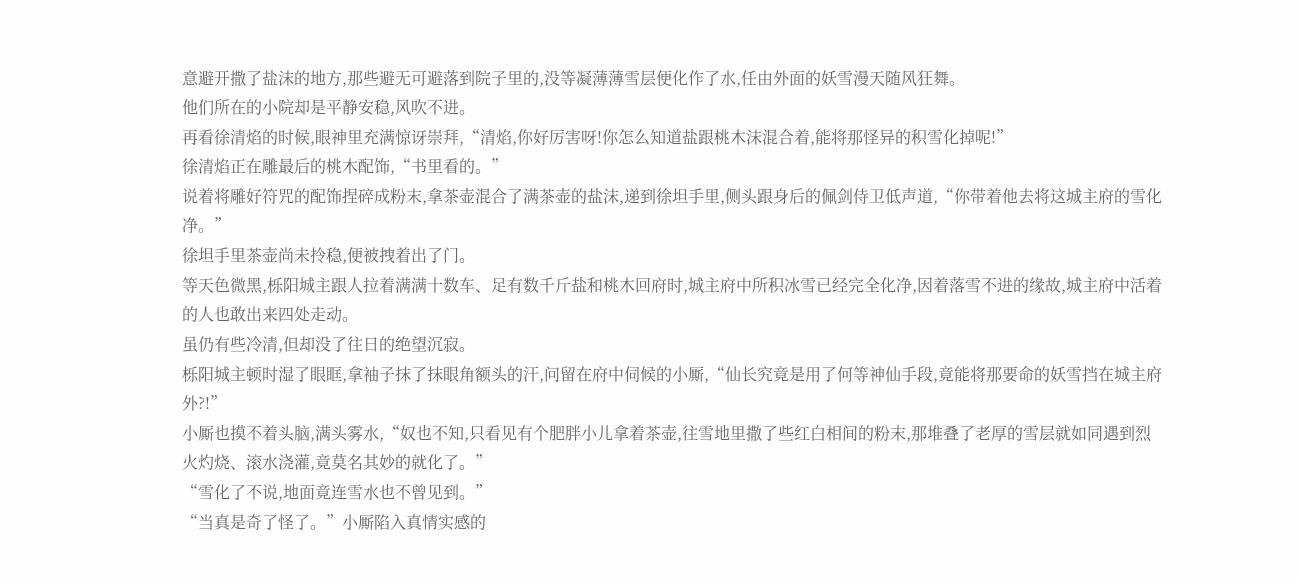意避开撒了盐沫的地方,那些避无可避落到院子里的,没等凝薄薄雪层便化作了水,任由外面的妖雪漫天随风狂舞。
他们所在的小院却是平静安稳,风吹不进。
再看徐清焰的时候,眼神里充满惊讶崇拜,“清焰,你好厉害呀!你怎么知道盐跟桃木沫混合着,能将那怪异的积雪化掉呢!”
徐清焰正在雕最后的桃木配饰,“书里看的。”
说着将雕好符咒的配饰捏碎成粉末,拿茶壶混合了满茶壶的盐沫,递到徐坦手里,侧头跟身后的佩剑侍卫低声道,“你带着他去将这城主府的雪化净。”
徐坦手里茶壶尚未拎稳,便被拽着出了门。
等天色微黑,栎阳城主跟人拉着满满十数车、足有数千斤盐和桃木回府时,城主府中所积冰雪已经完全化净,因着落雪不进的缘故,城主府中活着的人也敢出来四处走动。
虽仍有些冷清,但却没了往日的绝望沉寂。
栎阳城主顿时湿了眼眶,拿袖子抹了抹眼角额头的汗,问留在府中伺候的小厮,“仙长究竟是用了何等神仙手段,竟能将那要命的妖雪挡在城主府外?!”
小厮也摸不着头脑,满头雾水,“奴也不知,只看见有个肥胖小儿拿着茶壶,往雪地里撒了些红白相间的粉末,那堆叠了老厚的雪层就如同遇到烈火灼烧、滚水浇灌,竟莫名其妙的就化了。”
“雪化了不说,地面竟连雪水也不曾见到。”
“当真是奇了怪了。”小厮陷入真情实感的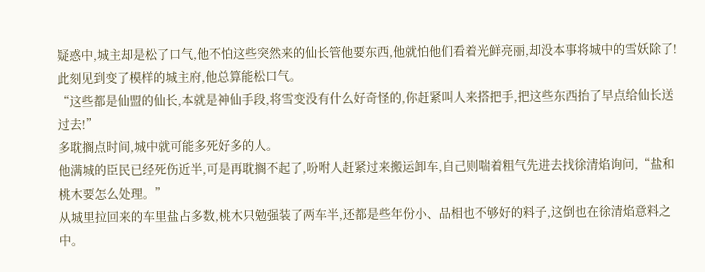疑惑中,城主却是松了口气,他不怕这些突然来的仙长管他要东西,他就怕他们看着光鲜亮丽,却没本事将城中的雪妖除了!
此刻见到变了模样的城主府,他总算能松口气。
“这些都是仙盟的仙长,本就是神仙手段,将雪变没有什么好奇怪的,你赶紧叫人来搭把手,把这些东西抬了早点给仙长送过去!”
多耽搁点时间,城中就可能多死好多的人。
他满城的臣民已经死伤近半,可是再耽搁不起了,吩咐人赶紧过来搬运卸车,自己则喘着粗气先进去找徐清焰询问,“盐和桃木要怎么处理。”
从城里拉回来的车里盐占多数,桃木只勉强装了两车半,还都是些年份小、品相也不够好的料子,这倒也在徐清焰意料之中。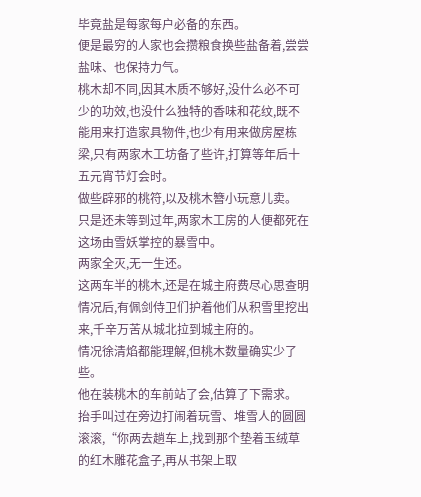毕竟盐是每家每户必备的东西。
便是最穷的人家也会攒粮食换些盐备着,尝尝盐味、也保持力气。
桃木却不同,因其木质不够好,没什么必不可少的功效,也没什么独特的香味和花纹,既不能用来打造家具物件,也少有用来做房屋栋梁,只有两家木工坊备了些许,打算等年后十五元宵节灯会时。
做些辟邪的桃符,以及桃木簪小玩意儿卖。
只是还未等到过年,两家木工房的人便都死在这场由雪妖掌控的暴雪中。
两家全灭,无一生还。
这两车半的桃木,还是在城主府费尽心思查明情况后,有佩剑侍卫们护着他们从积雪里挖出来,千辛万苦从城北拉到城主府的。
情况徐清焰都能理解,但桃木数量确实少了些。
他在装桃木的车前站了会,估算了下需求。
抬手叫过在旁边打闹着玩雪、堆雪人的圆圆滚滚,“你两去趟车上,找到那个垫着玉绒草的红木雕花盒子,再从书架上取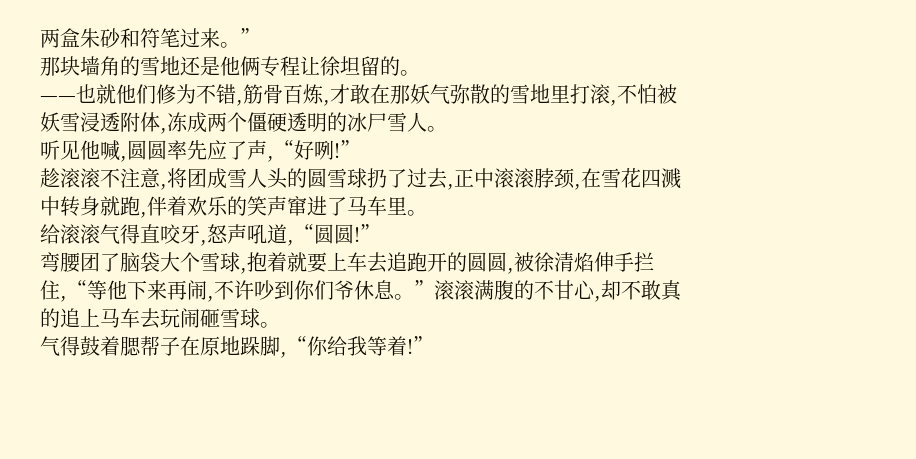两盒朱砂和符笔过来。”
那块墙角的雪地还是他俩专程让徐坦留的。
——也就他们修为不错,筋骨百炼,才敢在那妖气弥散的雪地里打滚,不怕被妖雪浸透附体,冻成两个僵硬透明的冰尸雪人。
听见他喊,圆圆率先应了声,“好咧!”
趁滚滚不注意,将团成雪人头的圆雪球扔了过去,正中滚滚脖颈,在雪花四溅中转身就跑,伴着欢乐的笑声窜进了马车里。
给滚滚气得直咬牙,怒声吼道,“圆圆!”
弯腰团了脑袋大个雪球,抱着就要上车去追跑开的圆圆,被徐清焰伸手拦住,“等他下来再闹,不许吵到你们爷休息。”滚滚满腹的不甘心,却不敢真的追上马车去玩闹砸雪球。
气得鼓着腮帮子在原地跺脚,“你给我等着!”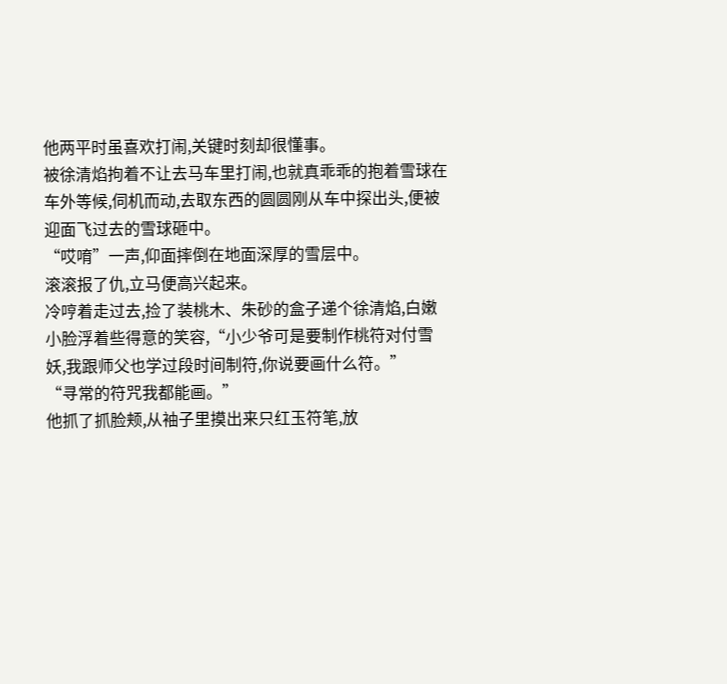他两平时虽喜欢打闹,关键时刻却很懂事。
被徐清焰拘着不让去马车里打闹,也就真乖乖的抱着雪球在车外等候,伺机而动,去取东西的圆圆刚从车中探出头,便被迎面飞过去的雪球砸中。
“哎唷”一声,仰面摔倒在地面深厚的雪层中。
滚滚报了仇,立马便高兴起来。
冷哼着走过去,捡了装桃木、朱砂的盒子递个徐清焰,白嫩小脸浮着些得意的笑容,“小少爷可是要制作桃符对付雪妖,我跟师父也学过段时间制符,你说要画什么符。”
“寻常的符咒我都能画。”
他抓了抓脸颊,从袖子里摸出来只红玉符笔,放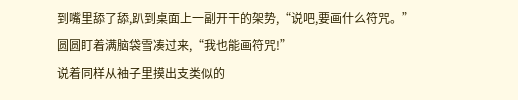到嘴里舔了舔,趴到桌面上一副开干的架势,“说吧,要画什么符咒。”
圆圆盯着满脑袋雪凑过来,“我也能画符咒!”
说着同样从袖子里摸出支类似的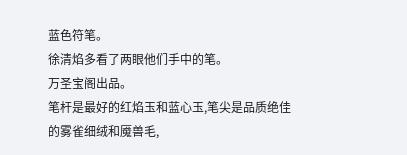蓝色符笔。
徐清焰多看了两眼他们手中的笔。
万圣宝阁出品。
笔杆是最好的红焰玉和蓝心玉,笔尖是品质绝佳的雾雀细绒和魇兽毛,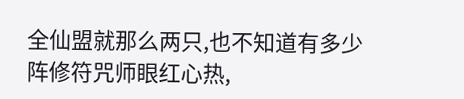全仙盟就那么两只,也不知道有多少阵修符咒师眼红心热,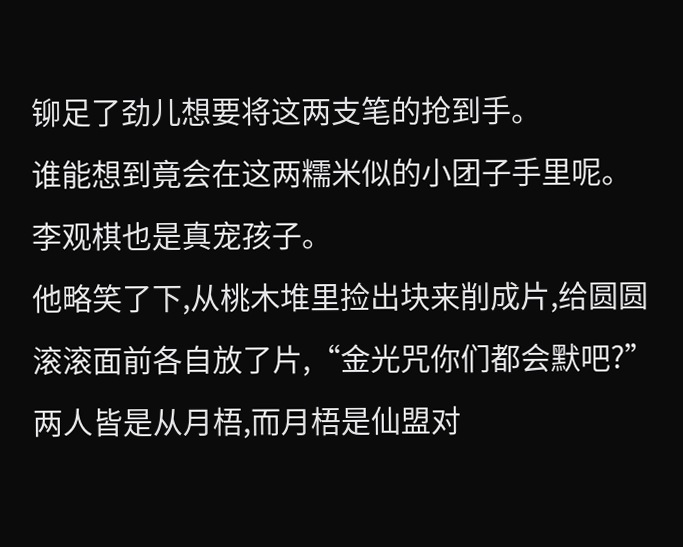铆足了劲儿想要将这两支笔的抢到手。
谁能想到竟会在这两糯米似的小团子手里呢。
李观棋也是真宠孩子。
他略笑了下,从桃木堆里捡出块来削成片,给圆圆滚滚面前各自放了片,“金光咒你们都会默吧?”两人皆是从月梧,而月梧是仙盟对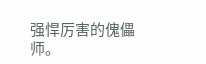强悍厉害的傀儡师。